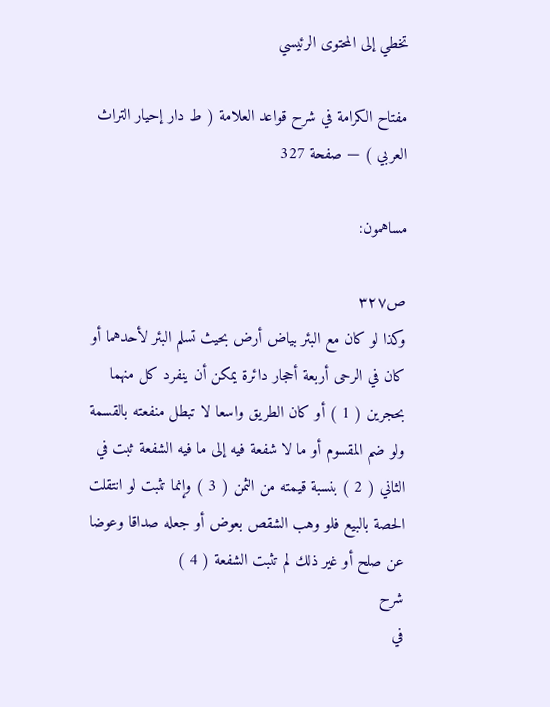تخطي إلى المحتوى الرئيسي

مفتاح الكرامة في شرح قواعد العلامة ( ط دار إحيار التراث العربي ) — صفحة 327

مساهمون:

ص٣٢٧
وكذا لو كان مع البئر بياض أرض بحيث تسلم البئر لأحدهما أو كان في الرحى أربعة أحجار دائرة يمكن أن ينفرد كل منهما بحجرين ( 1 ) أو كان الطريق واسعا لا تبطل منفعته بالقسمة ولو ضم المقسوم أو ما لا شفعة فيه إلى ما فيه الشفعة ثبت في الثاني ( 2 ) بنسبة قيمته من الثمن ( 3 ) وإنما تثبت لو انتقلت الحصة بالبيع فلو وهب الشقص بعوض أو جعله صداقا وعوضا عن صلح أو غير ذلك لم تثبت الشفعة ( 4 )
شرح
في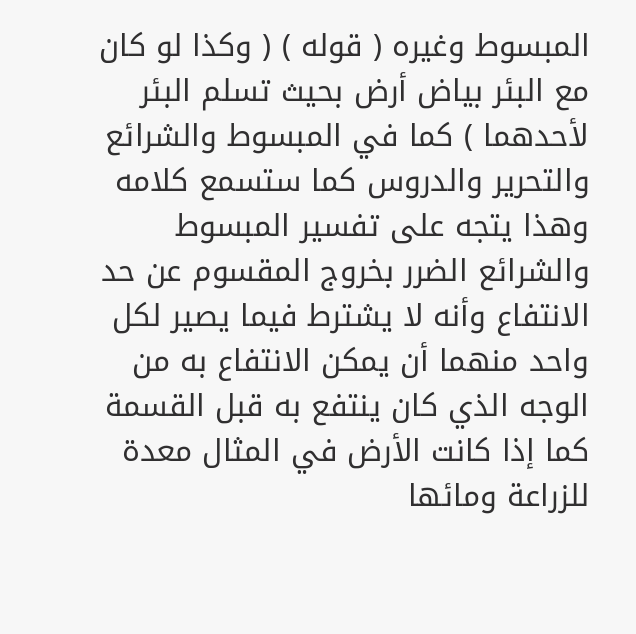المبسوط وغيره ( قوله ) ( وكذا لو كان مع البئر بياض أرض بحيث تسلم البئر لأحدهما ) كما في المبسوط والشرائع والتحرير والدروس كما ستسمع كلامه وهذا يتجه على تفسير المبسوط والشرائع الضرر بخروج المقسوم عن حد الانتفاع وأنه لا يشترط فيما يصير لكل واحد منهما أن يمكن الانتفاع به من الوجه الذي كان ينتفع به قبل القسمة كما إذا كانت الأرض في المثال معدة للزراعة ومائها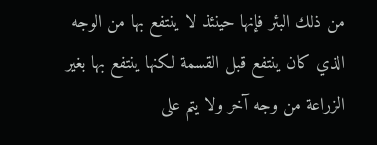من ذلك البئر فإنها حينئذ لا ينتفع بها من الوجه الذي كان ينتفع قبل القسمة لكنها ينتفع بها بغير الزراعة من وجه آخر ولا يتم على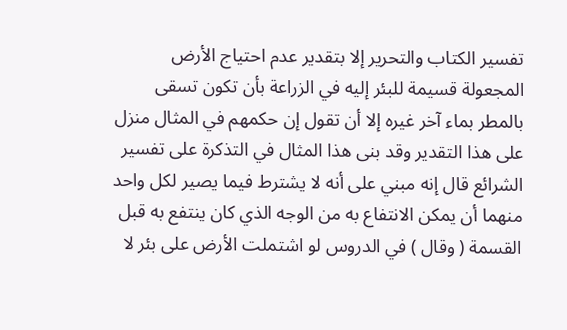تفسير الكتاب والتحرير إلا بتقدير عدم احتياج الأرض المجعولة قسيمة للبئر إليه في الزراعة بأن تكون تسقى بالمطر بماء آخر غيره إلا أن تقول إن حكمهم في المثال منزل على هذا التقدير وقد بنى هذا المثال في التذكرة على تفسير الشرائع قال إنه مبني على أنه لا يشترط فيما يصير لكل واحد منهما أن يمكن الانتفاع به من الوجه الذي كان ينتفع به قبل القسمة ( وقال ) في الدروس لو اشتملت الأرض على بئر لا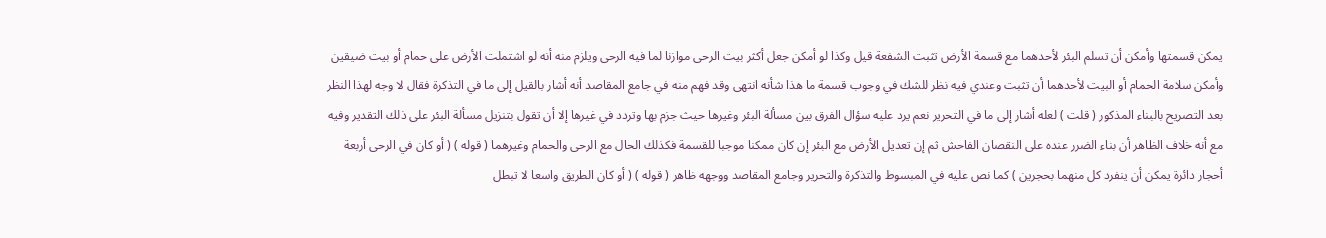يمكن قسمتها وأمكن أن تسلم البئر لأحدهما مع قسمة الأرض تثبت الشفعة قيل وكذا لو أمكن جعل أكثر بيت الرحى موازنا لما فيه الرحى ويلزم منه أنه لو اشتملت الأرض على حمام أو بيت ضيقين وأمكن سلامة الحمام أو البيت لأحدهما أن تثبت وعندي فيه نظر للشك في وجوب قسمة ما هذا شأنه انتهى وقد فهم منه في جامع المقاصد أنه أشار بالقيل إلى ما في التذكرة فقال لا وجه لهذا النظر بعد التصريح بالبناء المذكور ( قلت ) لعله أشار إلى ما في التحرير نعم يرد عليه سؤال الفرق بين مسألة البئر وغيرها حيث جزم بها وتردد في غيرها إلا أن تقول بتنزيل مسألة البئر على ذلك التقدير وفيه مع أنه خلاف الظاهر أن بناء الضرر عنده على النقصان الفاحش ثم إن تعديل الأرض مع البئر إن كان ممكنا موجبا للقسمة فكذلك الحال مع الرحى والحمام وغيرهما ( قوله ) ( أو كان في الرحى أربعة أحجار دائرة يمكن أن ينفرد كل منهما بحجرين ) كما نص عليه في المبسوط والتذكرة والتحرير وجامع المقاصد ووجهه ظاهر ( قوله ) ( أو كان الطريق واسعا لا تبطل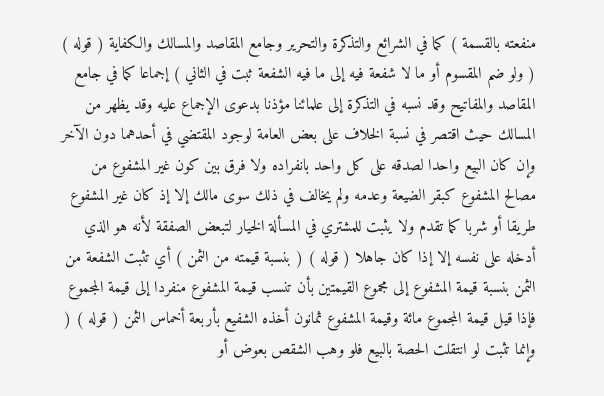منفعته بالقسمة ) كما في الشرائع والتذكرة والتحرير وجامع المقاصد والمسالك والكفاية ( قوله ) ( ولو ضم المقسوم أو ما لا شفعة فيه إلى ما فيه الشفعة ثبت في الثاني ) إجماعا كما في جامع المقاصد والمفاتيح وقد نسبه في التذكرة إلى علمائنا مؤذنا بدعوى الإجماع عليه وقد يظهر من المسالك حيث اقتصر في نسبة الخلاف على بعض العامة لوجود المقتضي في أحدهما دون الآخر وإن كان البيع واحدا لصدقه على كل واحد بانفراده ولا فرق بين كون غير المشفوع من مصالح المشفوع كبقر الضيعة وعدمه ولم يخالف في ذلك سوى مالك إلا إذ كان غير المشفوع طريقا أو شربا كما تقدم ولا يثبت للمشتري في المسألة الخيار لتبعض الصفقة لأنه هو الذي أدخله على نفسه إلا إذا كان جاهلا ( قوله ) ( بنسبة قيمته من الثمن ) أي تثبت الشفعة من الثمن بنسبة قيمة المشفوع إلى مجموع القيمتين بأن تنسب قيمة المشفوع منفردا إلى قيمة المجموع فإذا قيل قيمة المجموع مائة وقيمة المشفوع ثمانون أخذه الشفيع بأربعة أخماس الثمن ( قوله ) ( وإنما تثبت لو انتقلت الحصة بالبيع فلو وهب الشقص بعوض أو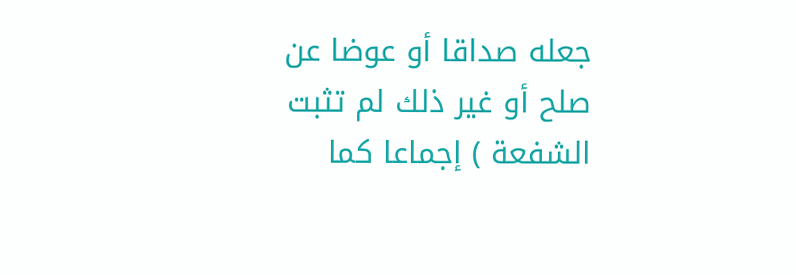جعله صداقا أو عوضا عن صلح أو غير ذلك لم تثبت الشفعة ) إجماعا كما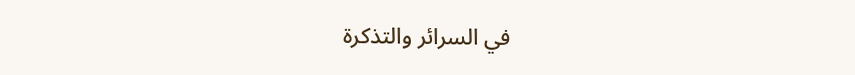في السرائر والتذكرة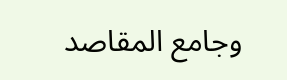وجامع المقاصد